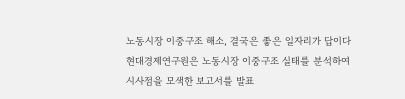노동시장 이중구조 해소, 결국은 좋은 일자리가 답이다
현대경제연구원은 노동시장 이중구조 실태를 분석하여 시사점을 모색한 보고서를 발표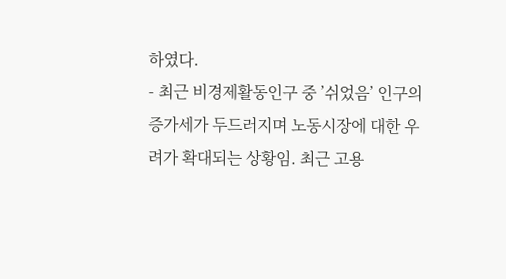하였다.
- 최근 비경제활동인구 중 ’쉬었음’ 인구의 증가세가 두드러지며 노동시장에 대한 우려가 확대되는 상황임. 최근 고용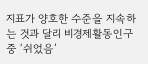지표가 양호한 수준을 지속하는 것과 달리 비경제활동인구 중 ‘쉬었음’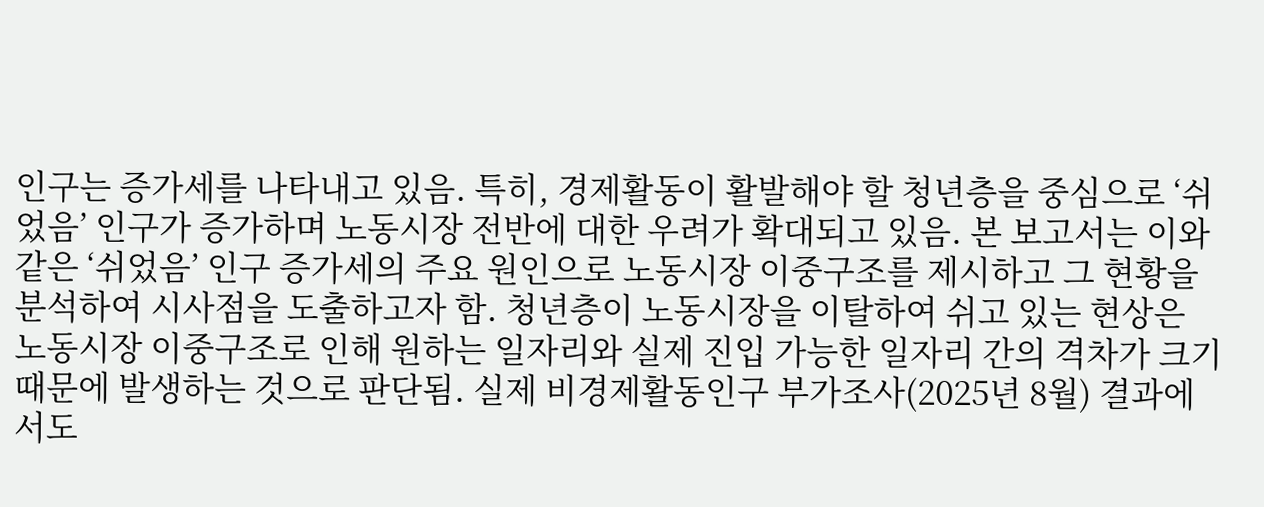인구는 증가세를 나타내고 있음. 특히, 경제활동이 활발해야 할 청년층을 중심으로 ‘쉬었음’ 인구가 증가하며 노동시장 전반에 대한 우려가 확대되고 있음. 본 보고서는 이와 같은 ‘쉬었음’ 인구 증가세의 주요 원인으로 노동시장 이중구조를 제시하고 그 현황을 분석하여 시사점을 도출하고자 함. 청년층이 노동시장을 이탈하여 쉬고 있는 현상은 노동시장 이중구조로 인해 원하는 일자리와 실제 진입 가능한 일자리 간의 격차가 크기 때문에 발생하는 것으로 판단됨. 실제 비경제활동인구 부가조사(2025년 8월) 결과에서도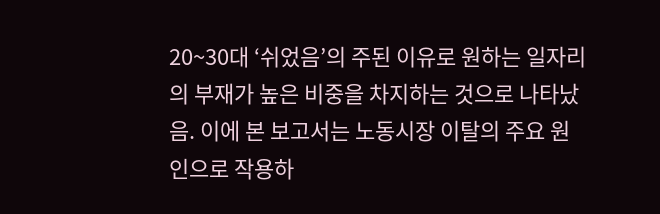20~30대 ‘쉬었음’의 주된 이유로 원하는 일자리의 부재가 높은 비중을 차지하는 것으로 나타났음. 이에 본 보고서는 노동시장 이탈의 주요 원인으로 작용하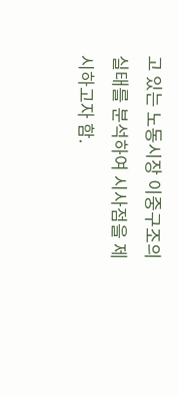고 있는 노동시장 이중구조의 실태를 분석하여 시사점을 제시하고자 함.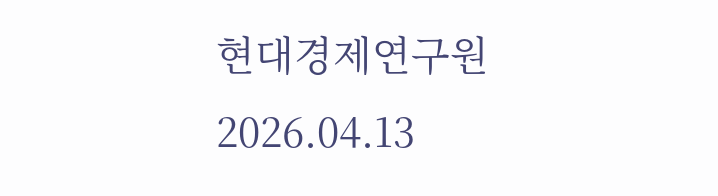현대경제연구원
2026.04.13